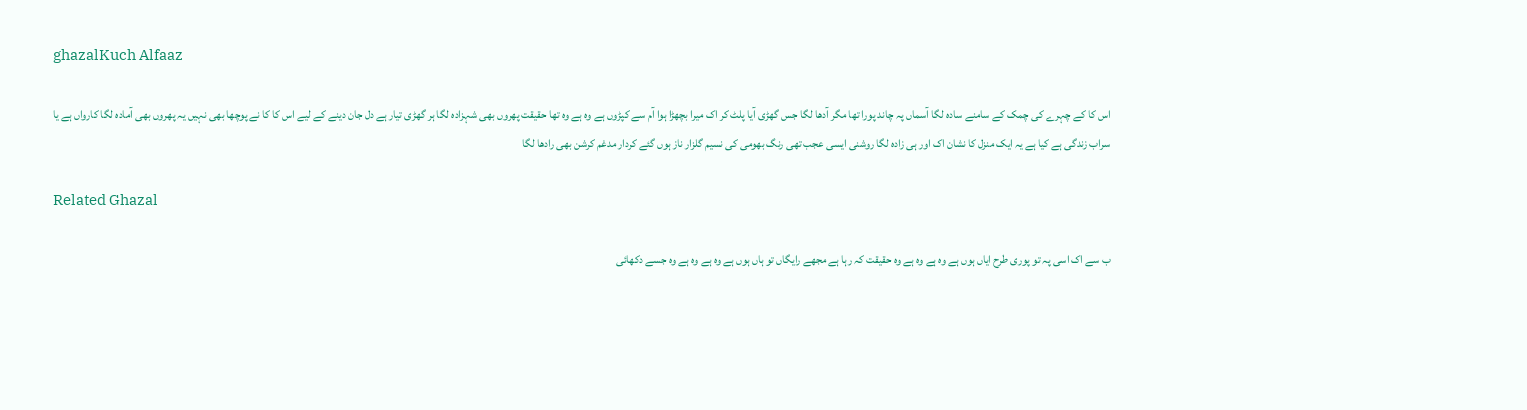ghazalKuch Alfaaz

اس کا کے چہرے کی چمک کے سامنے سادہ لگا آسماں پہ چاند پورا تھا مگر آدھا لگا جس گھڑی آیا پلٹ کر اک میرا بچھڑا ہوا آم سے کپڑوں ہے وہ ہے وہ تھا حقیقت پھروں بھی شہزادہ لگا ہر گھڑی تیار ہے دل جان دینے کے لیے اس کا کا نے پوچھا بھی نہیں یہ پھروں بھی آمادہ لگا کارواں ہے یا سراب زندگی ہے کیا ہے یہ ایک منزل کا نشان اک اور ہی زادہ لگا روشنی ایسی عجب تھی رنگ بھومی کی نسیم گلزار ناز ہوں گئے کردار مدغم کرشن بھی رادھا لگا

Related Ghazal

ب سے اک اسی پہ تو پوری طرح ایاں ہوں ہے وہ ہے وہ ہے وہ حقیقت کہ رہا ہے مجھے رایگاں تو ہاں ہوں ہے وہ ہے وہ ہے وہ جسے دکھائی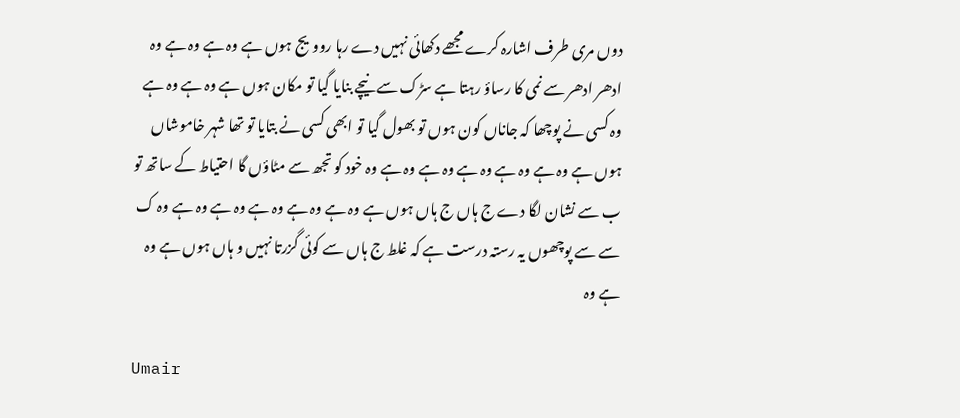دوں مری طرف اشارہ کرے مجھے دکھائی نہیں دے رہا روویج ہوں ہے وہ ہے وہ ہے وہ ادھر ادھر سے نمی کا رساؤ رہتا ہے سڑک سے نیچے بنایا گیا تو مکان ہوں ہے وہ ہے وہ ہے وہ کسی نے پوچھا کہ جاناں کون ہوں تو بھول گیا تو ابھی کسی نے بتایا تو تھا شہر خاموشاں ہوں ہے وہ ہے وہ ہے وہ ہے وہ ہے وہ ہے وہ خود کو تجھ سے مٹاؤں گا احتیاط کے ساتھ تو ب سے نشان لگا دے ج ہاں ج ہاں ہوں ہے وہ ہے وہ ہے وہ ہے وہ ہے وہ ہے وہ ک سے سے پوچھوں یہ رستہ درست ہے کہ غلط ج ہاں سے کوئی گزرتا نہیں و ہاں ہوں ہے وہ ہے وہ

Umair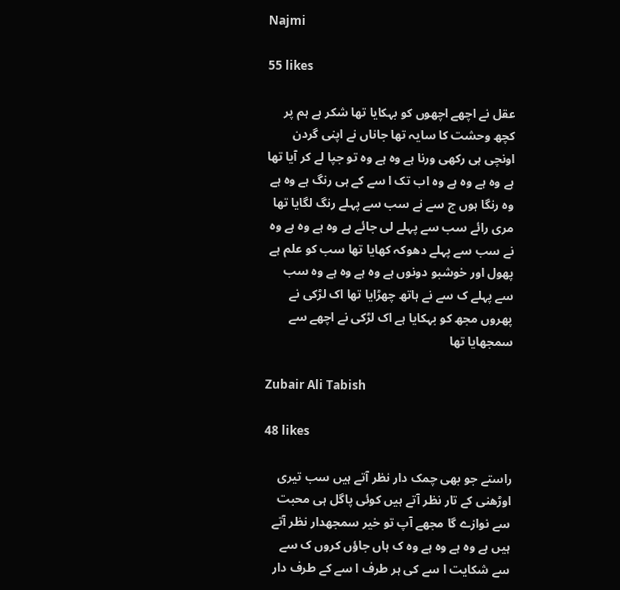Najmi

55 likes

عقل نے اچھے اچھوں کو بہکایا تھا شکر ہے ہم پر کچھ وحشت کا سایہ تھا جاناں نے اپنی گردن اونچی ہی رکھی ورنا ہے وہ ہے وہ تو جپا لے کر آیا تھا ہے وہ ہے وہ ہے وہ اب تک ا سے کے ہی رنگ ہے وہ ہے وہ رنگا ہوں ج سے نے سب سے پہلے رنگ لگایا تھا مری رائے سب سے پہلے لی جائے ہے وہ ہے وہ ہے وہ نے سب سے پہلے دھوکہ کھایا تھا سب کو علم ہے پھول اور خوشبو دونوں ہے وہ ہے وہ ہے وہ سب سے پہلے ک سے نے ہاتھ چھڑایا تھا اک لڑکی نے پھروں مجھ کو بہکایا ہے اک لڑکی نے اچھے سے سمجھایا تھا

Zubair Ali Tabish

48 likes

راستے جو بھی چمک دار نظر آتے ہیں سب تیری اوڑھنی کے تار نظر آتے ہیں کوئی پاگل ہی محبت سے نوازے گا مجھے آپ تو خیر سمجھدار نظر آتے ہیں ہے وہ ہے وہ ہے وہ ک ہاں جاؤں کروں ک سے سے شکایت ا سے کی ہر طرف ا سے کے طرف دار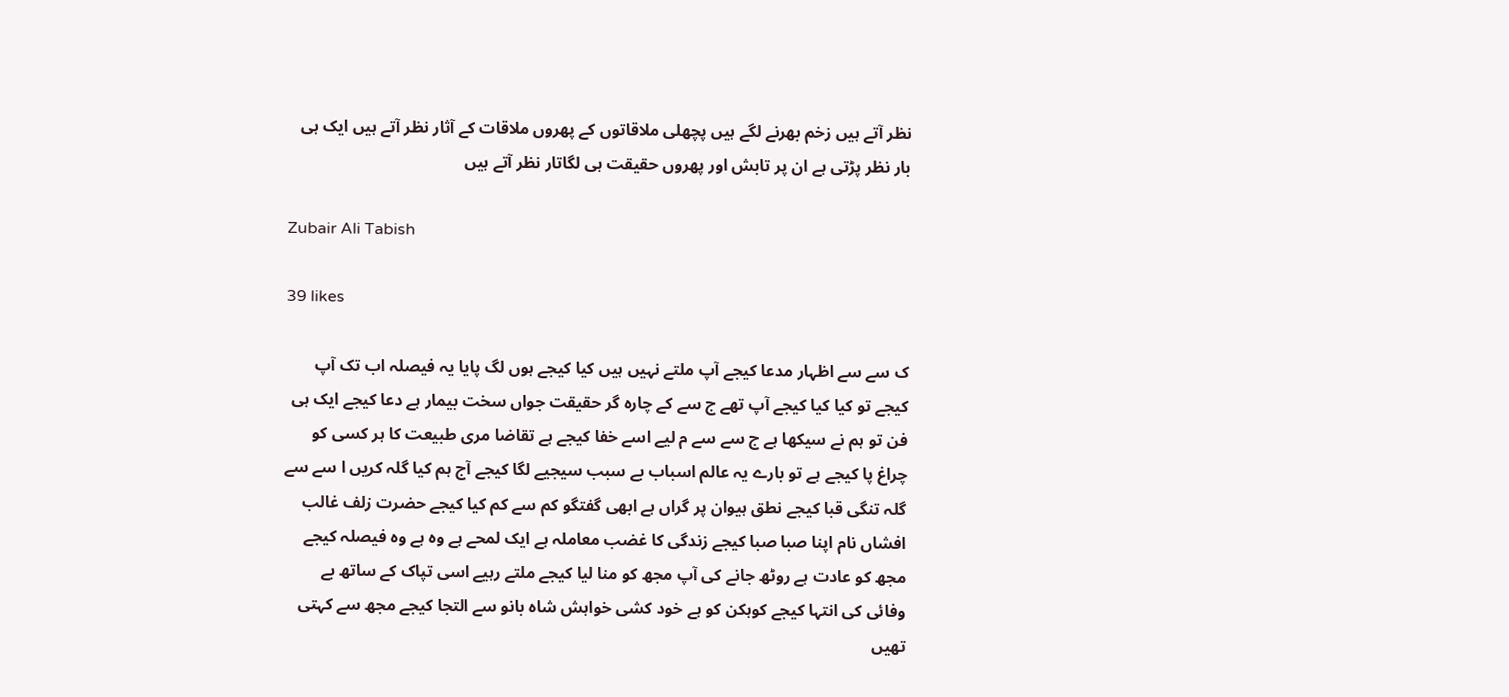نظر آتے ہیں زخم بھرنے لگے ہیں پچھلی ملاقاتوں کے پھروں ملاقات کے آثار نظر آتے ہیں ایک ہی بار نظر پڑتی ہے ان پر تابش اور پھروں حقیقت ہی لگاتار نظر آتے ہیں

Zubair Ali Tabish

39 likes

ک سے سے اظہار مدعا کیجے آپ ملتے نہیں ہیں کیا کیجے ہوں لگ پایا یہ فیصلہ اب تک آپ کیجے تو کیا کیا کیجے آپ تھے ج سے کے چارہ گر حقیقت جواں سخت بیمار ہے دعا کیجے ایک ہی فن تو ہم نے سیکھا ہے ج سے سے م لیے اسے خفا کیجے ہے تقاضا مری طبیعت کا ہر کسی کو چراغ پا کیجے ہے تو بارے یہ عالم اسباب بے سبب سیجیے لگا کیجے آج ہم کیا گلہ کریں ا سے سے گلہ تنگی قبا کیجے نطق ہیوان پر گراں ہے ابھی گفتگو کم سے کم کیا کیجے حضرت زلف غالب افشاں نام اپنا صبا صبا کیجے زندگی کا غضب معاملہ ہے ایک لمحے ہے وہ ہے وہ فیصلہ کیجے مجھ کو عادت ہے روٹھ جانے کی آپ مجھ کو منا لیا کیجے ملتے رہیے اسی تپاک کے ساتھ بے وفائی کی انتہا کیجے کوہکن کو ہے خود کشی خواہش شاہ بانو سے التجا کیجے مجھ سے کہتی تھیں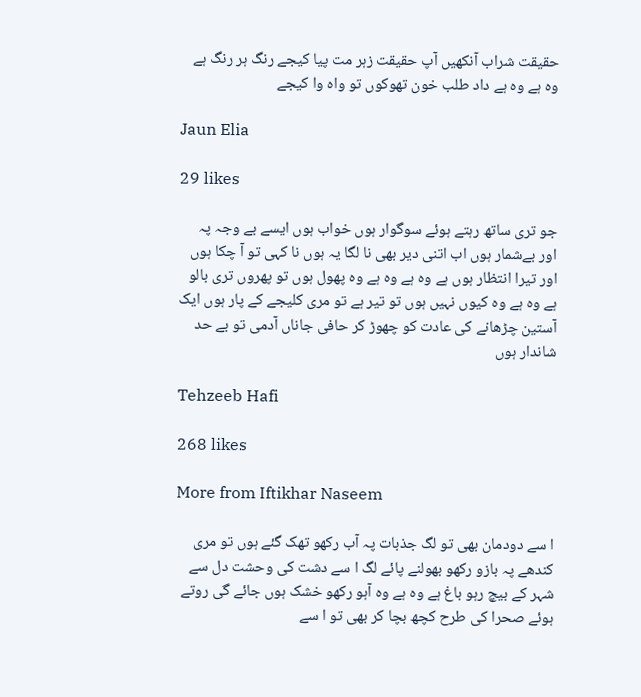حقیقت شراب آنکھیں آپ حقیقت زہر مت پیا کیجے رنگ ہر رنگ ہے وہ ہے وہ ہے داد طلب خون تھوکوں تو واہ وا کیجے

Jaun Elia

29 likes

جو تری ساتھ رہتے ہوئے سوگوار ہوں خواب ہوں ایسے بے وجہ پہ اور بےشمار ہوں اب اتنی دیر بھی نا لگا یہ ہوں نا کہی تو آ چکا ہوں اور تیرا انتظار ہوں ہے وہ ہے وہ ہے وہ پھول ہوں تو پھروں تری بالو ہے وہ ہے وہ کیوں نہیں ہوں تو تیر ہے تو مری کلیجے کے پار ہوں ایک آستین چڑھانے کی عادت کو چھوڑ کر حافی جاناں آدمی تو بے حد شاندار ہوں

Tehzeeb Hafi

268 likes

More from Iftikhar Naseem

ا سے دودمان بھی تو لگ جذبات پہ آب رکھو تھک گئے ہوں تو مری کندھے پہ بازو رکھو بھولنے پائے لگ ا سے دشت کی وحشت دل سے شہر کے بیچ رہو باغ ہے وہ ہے وہ آہو رکھو خشک ہوں جائے گی روتے ہوئے صحرا کی طرح کچھ بچا کر بھی تو ا سے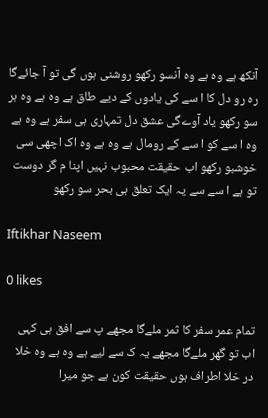آنکھ ہے وہ ہے وہ آنسو رکھو روشنی ہوں گی تو آ جائےگا رہ رو دل کا ا سے کی یادوں کے دیے طاق ہے وہ ہے وہ ہر سو رکھو یاد آوےگی عشق دل تمہاری ہی سفر ہے وہ ہے وہ ا سے کو ا سے کے رومال ہے وہ ہے وہ اک اچھی سی خوشبو رکھو اب حقیقت محبوب نہیں اپنا م گر دوست تو ہے ا سے سے یہ ایک تعلق ہی بحر سو رکھو

Iftikhar Naseem

0 likes

تمام عمر سفر کا ثمر ملےگا مجھے پ سے افق ہی کہی اب تو گھر ملےگا مجھے یہ ک سے لیے ہے وہ ہے وہ خلا در خلا اطراف ہوں حقیقت کون ہے جو میرا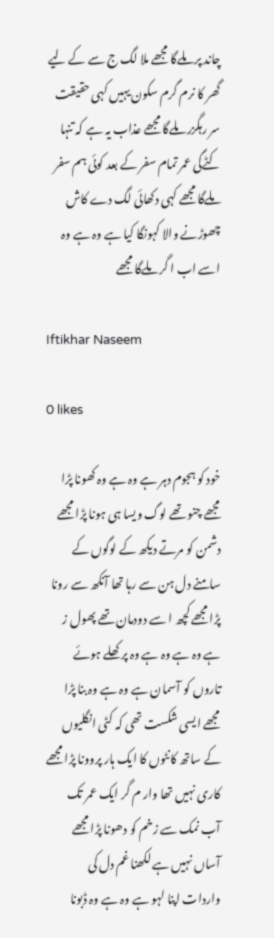چاند پر ملےگا مجھے ملا لگ ج سے کے لیے گھر کا نرم گرم سکون یہیں کہی حقیقت سر رہگزر ملےگا مجھے عذاب یہ ہے کہ تنہا کٹےگی عمر تمام سفر کے بعد کوئی ہم سفر ملےگا مجھے کہی دکھائی لگ دے کاش چھوڑنے والا کہونگا کیا ہے وہ ہے وہ اسے اب ا گر ملےگا مجھے

Iftikhar Naseem

0 likes

خود کو ہجوم دہر ہے وہ ہے وہ کھونا پڑا مجھے چنو تھے لوگ ویسا ہی ہونا پڑا مجھے دشمن کو مرتے دیکھ کے لوگوں کے سامنے دل ہن سے رہا تھا آنکھ سے رونا پڑا مجھے کچھ ا سے دودمان تھے پھول ز ہے وہ ہے وہ ہے وہ پر کھلے ہوئے تاروں کو آسمان ہے وہ ہے وہ بنا پڑا مجھے ایسی شکست تھی کہ کٹی انگلیوں کے ساتھ کانٹوں کا ایک ہار پروونا پڑا مجھے کاری نہیں تھا وار م گر ایک عمر تک آب نمک سے زخم کو دھونا پڑا مجھے آساں نہیں ہے لکھنا غم دل کی واردات اپنا لہو ہے وہ ہے وہ ڈبونا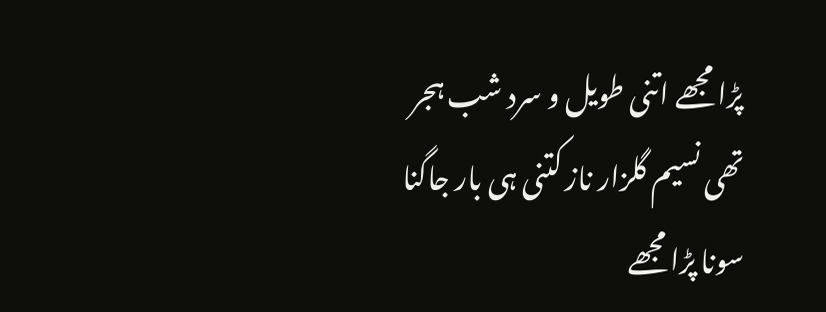پڑا مجھے اتنی طویل و سرد شب ہجر تھی نسیم گلزار ناز کتنی ہی بار جاگنا سونا پڑا مجھے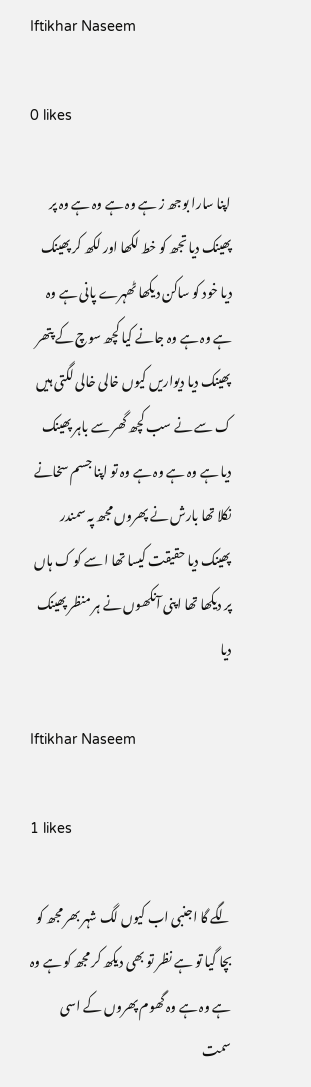Iftikhar Naseem

0 likes

اپنا سارا بوجھ ز ہے وہ ہے وہ ہے وہ پر پھینک دیا تجھ کو خط لکھا اور لکھ کر پھینک دیا خود کو ساکن دیکھا ٹھہرے پانی ہے وہ ہے وہ ہے وہ جانے کیا کچھ سوچ کے پتھر پھینک دیا دیواریں کیوں خالی خالی لگتی ہیں ک سے نے سب کچھ گھر سے باہر پھینک دیا ہے وہ ہے وہ ہے وہ تو اپنا جسم سخانے نکلا تھا بارش نے پھروں مجھ پہ سمندر پھینک دیا حقیقت کیسا تھا ا سے کو ک ہاں پر دیکھا تھا اپنی آنکھوں نے ہر منظر پھینک دیا

Iftikhar Naseem

1 likes

لگے گا اجنبی اب کیوں لگ شہر بھر مجھ کو بچا گیا تو ہے نظر تو بھی دیکھ کر مجھ کو ہے وہ ہے وہ ہے وہ گھوم پھروں کے اسی سمت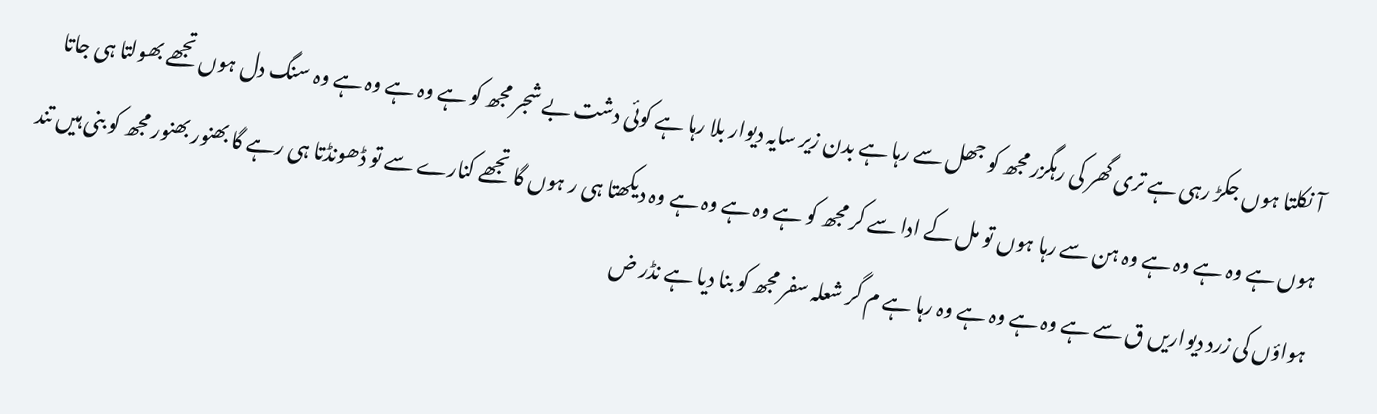آ نکلتا ہوں جکڑ رہی ہے تری گھر کی رہگزر مجھ کو جھل سے رہا ہے بدن زیر سایہ دیوار بلا رہا ہے کوئی دشت بے شجر مجھ کو ہے وہ ہے وہ ہے وہ سنگ دل ہوں تجھے بھولتا ہی جاتا ہوں ہے وہ ہے وہ ہے وہ ہن سے رہا ہوں تو مل کے ادا سے کر مجھ کو ہے وہ ہے وہ ہے وہ دیکھتا ہی ر ہوں گا تجھے کنارے سے تو ڈھونڈتا ہی رہے گا بھنور بھنور مجھ کو بنی ہیں تند ہواؤں کی زرد دیواریں ق سے ہے وہ ہے وہ ہے وہ رہا ہے م گر شعلہ سفر مجھ کو بنا دیا ہے نڈر ض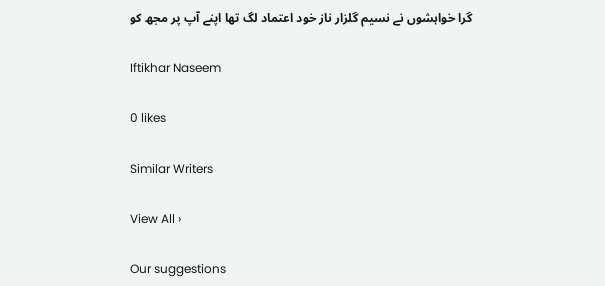گرا خواہشوں نے نسیم گلزار ناز خود اعتماد لگ تھا اپنے آپ پر مجھ کو

Iftikhar Naseem

0 likes

Similar Writers

View All ›

Our suggestions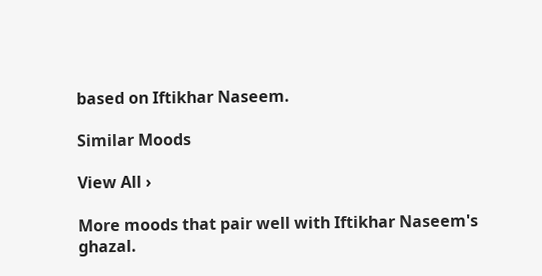based on Iftikhar Naseem.

Similar Moods

View All ›

More moods that pair well with Iftikhar Naseem's ghazal.